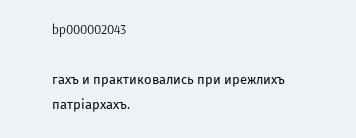bp000002043

гахъ и практиковались при ирежлихъ патріархахъ.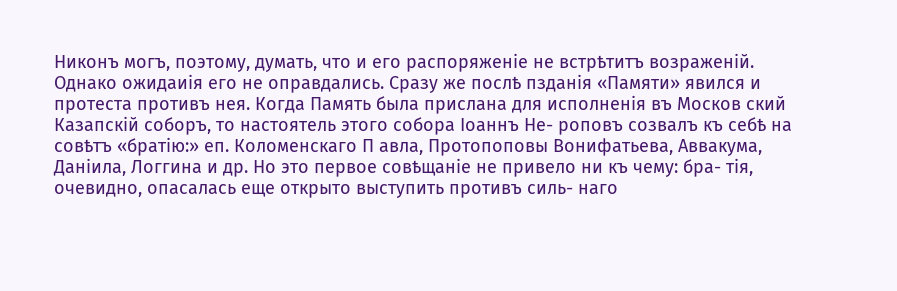Никонъ могъ, поэтому, думать, что и его распоряженіе не встрѣтитъ возраженій. Однако ожидаиія его не оправдались. Сразу же послѣ пзданія «Памяти» явился и протеста противъ нея. Когда Память была прислана для исполненія въ Москов ский Казапскій соборъ, то настоятель этого собора Іоаннъ Не- роповъ созвалъ къ себѣ на совѣтъ «братію:» еп. Коломенскаго П авла, Протопоповы Вонифатьева, Аввакума, Даніила, Логгина и др. Но это первое совѣщаніе не привело ни къ чему: бра- тія, очевидно, опасалась еще открыто выступить противъ силь- наго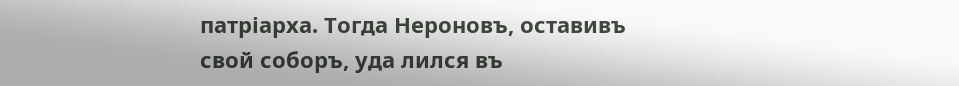патріарха. Тогда Нероновъ, оставивъ свой соборъ, уда лился въ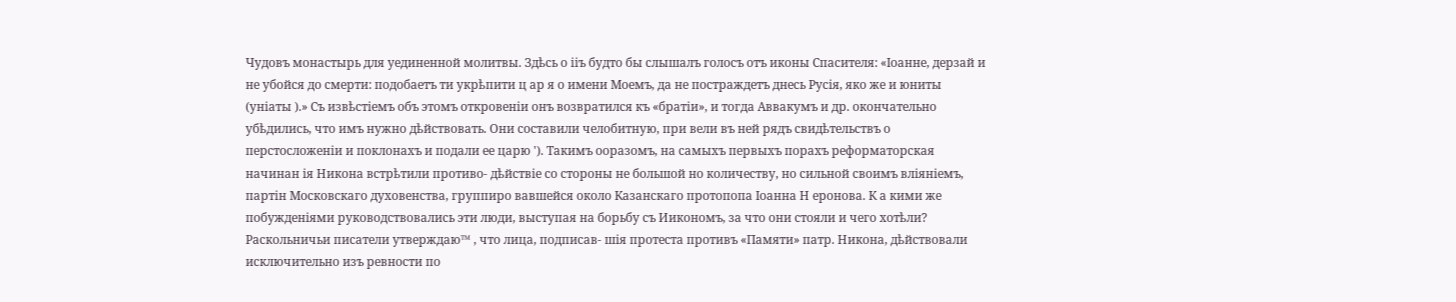Чудовъ монастырь для уединенной молитвы. Здѣсь о ііъ будто бы слышалъ голосъ отъ иконы Спасителя: «Іоанне, дерзай и не убойся до смерти: подобаетъ ти укрѣпити ц ар я о имени Моемъ, да не постраждетъ днесь Русія, яко же и юниты (уніаты ).» Съ извѣстіемъ объ этомъ откровеніи онъ возвратился къ «братіи», и тогда Аввакумъ и др. окончательно убѣдились, что имъ нужно дѣйствовать. Они составили челобитную, при вели въ ней рядъ свидѣтельствъ о перстосложеніи и поклонахъ и подали ее царю '). Такимъ ооразомъ, на самыхъ первыхъ порахъ реформаторская начинан ія Никона встрѣтили противо- дѣйствіе со стороны не большой но количеству, но сильной своимъ вліяніемъ, партін Московскаго духовенства, группиро вавшейся около Казанскаго протопопа Іоанна Н еронова. К а кими же побужденіями руководствовались эти люди, выступая на борьбу съ Иикономъ, за что они стояли и чего хотѣли? Раскольничьи писатели утверждаю™ , что лица, подписав- шія протеста противъ «Памяти» патр. Никона, дѣйствовали исключительно изъ ревности по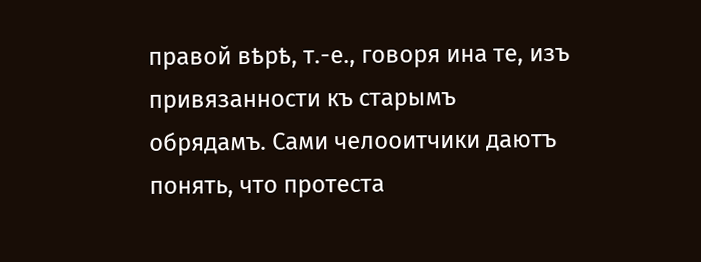правой вѣрѣ, т.-е., говоря ина те, изъ привязанности къ старымъ обрядамъ. Сами челооитчики даютъ понять, что протеста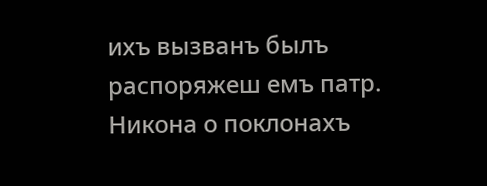ихъ вызванъ былъ распоряжеш емъ патр. Никона о поклонахъ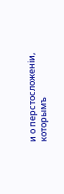и о перстосложеніи, которымъ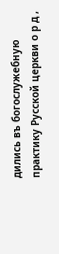дились въ богослужебную практику Русской церкви о р д ,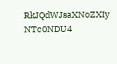RkJQdWJsaXNoZXIy NTc0NDU4